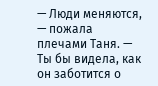— Люди меняются, — пожала плечами Таня. — Ты бы видела, как он заботится о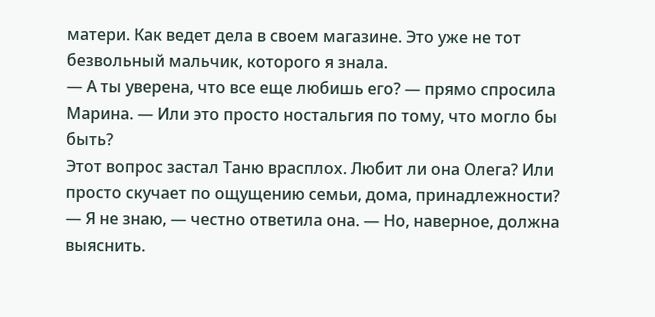матери. Как ведет дела в своем магазине. Это уже не тот безвольный мальчик, которого я знала.
— А ты уверена, что все еще любишь его? — прямо спросила Марина. — Или это просто ностальгия по тому, что могло бы быть?
Этот вопрос застал Таню врасплох. Любит ли она Олега? Или просто скучает по ощущению семьи, дома, принадлежности?
— Я не знаю, — честно ответила она. — Но, наверное, должна выяснить.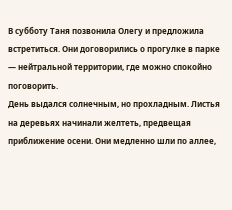В субботу Таня позвонила Олегу и предложила встретиться. Они договорились о прогулке в парке — нейтральной территории, где можно спокойно поговорить.
День выдался солнечным, но прохладным. Листья на деревьях начинали желтеть, предвещая приближение осени. Они медленно шли по аллее,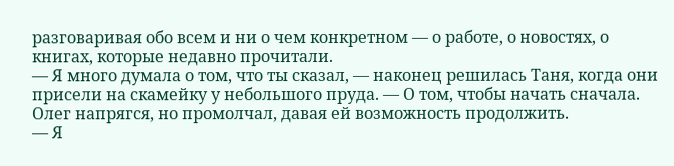разговаривая обо всем и ни о чем конкретном — о работе, о новостях, о книгах, которые недавно прочитали.
— Я много думала о том, что ты сказал, — наконец решилась Таня, когда они присели на скамейку у небольшого пруда. — О том, чтобы начать сначала.
Олег напрягся, но промолчал, давая ей возможность продолжить.
— Я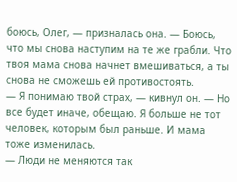боюсь, Олег, — призналась она. — Боюсь, что мы снова наступим на те же грабли. Что твоя мама снова начнет вмешиваться, а ты снова не сможешь ей противостоять.
— Я понимаю твой страх, — кивнул он. — Но все будет иначе, обещаю. Я больше не тот человек, которым был раньше. И мама тоже изменилась.
— Люди не меняются так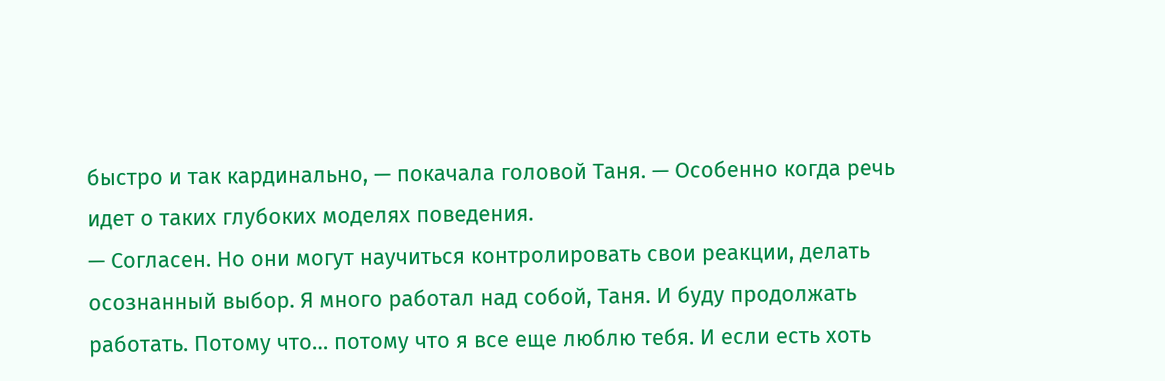быстро и так кардинально, — покачала головой Таня. — Особенно когда речь идет о таких глубоких моделях поведения.
— Согласен. Но они могут научиться контролировать свои реакции, делать осознанный выбор. Я много работал над собой, Таня. И буду продолжать работать. Потому что… потому что я все еще люблю тебя. И если есть хоть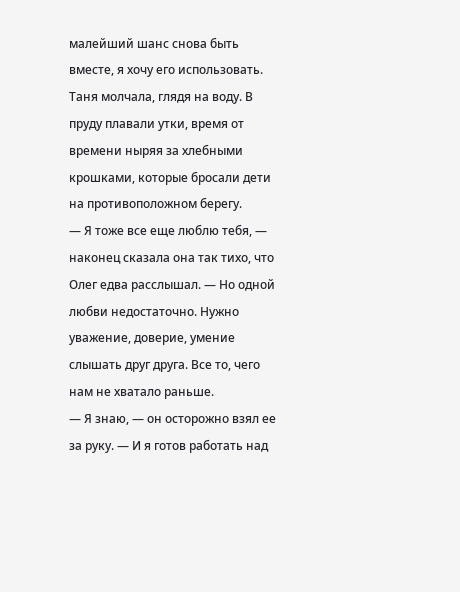малейший шанс снова быть вместе, я хочу его использовать.
Таня молчала, глядя на воду. В пруду плавали утки, время от времени ныряя за хлебными крошками, которые бросали дети на противоположном берегу.
— Я тоже все еще люблю тебя, — наконец сказала она так тихо, что Олег едва расслышал. — Но одной любви недостаточно. Нужно уважение, доверие, умение слышать друг друга. Все то, чего нам не хватало раньше.
— Я знаю, — он осторожно взял ее за руку. — И я готов работать над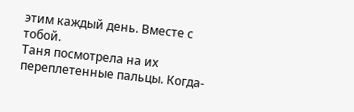этим каждый день. Вместе с тобой.
Таня посмотрела на их переплетенные пальцы. Когда-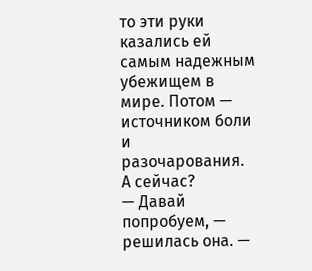то эти руки казались ей самым надежным убежищем в мире. Потом — источником боли и разочарования. А сейчас?
— Давай попробуем, — решилась она. —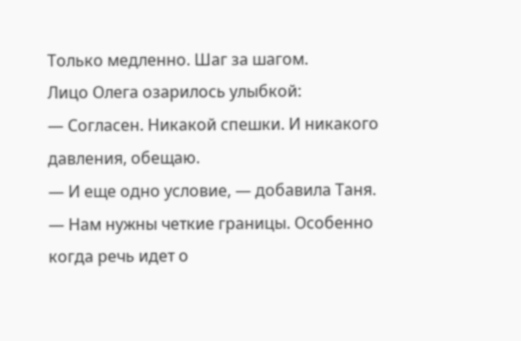Только медленно. Шаг за шагом.
Лицо Олега озарилось улыбкой:
— Согласен. Никакой спешки. И никакого давления, обещаю.
— И еще одно условие, — добавила Таня. — Нам нужны четкие границы. Особенно когда речь идет о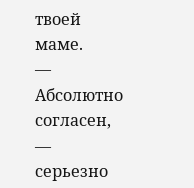твоей маме.
— Абсолютно согласен, — серьезно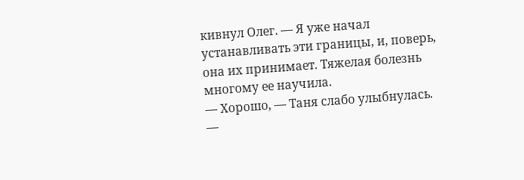кивнул Олег. — Я уже начал устанавливать эти границы, и, поверь, она их принимает. Тяжелая болезнь многому ее научила.
— Хорошо, — Таня слабо улыбнулась. —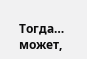Тогда… может,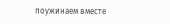поужинаем вместе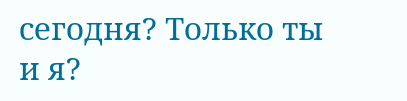сегодня? Только ты и я?